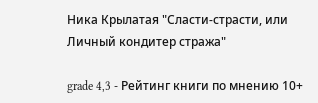Ника Крылатая "Сласти-страсти, или Личный кондитер стража"

grade 4,3 - Рейтинг книги по мнению 10+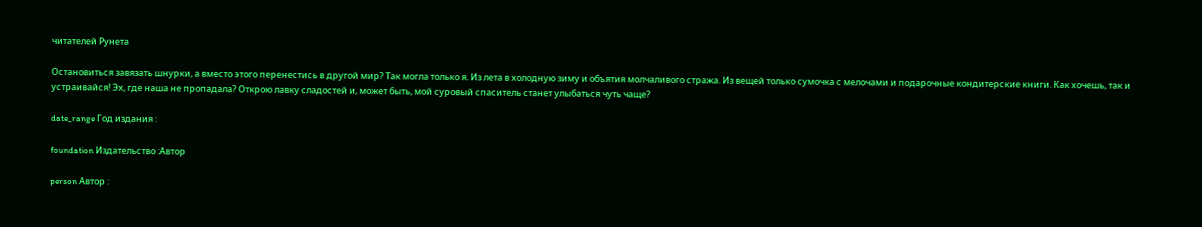читателей Рунета

Остановиться завязать шнурки, а вместо этого перенестись в другой мир? Так могла только я. Из лета в холодную зиму и объятия молчаливого стража. Из вещей только сумочка с мелочами и подарочные кондитерские книги. Как хочешь, так и устраивайся! Эх, где наша не пропадала? Открою лавку сладостей и, может быть, мой суровый спаситель станет улыбаться чуть чаще?

date_range Год издания :

foundation Издательство :Автор

person Автор :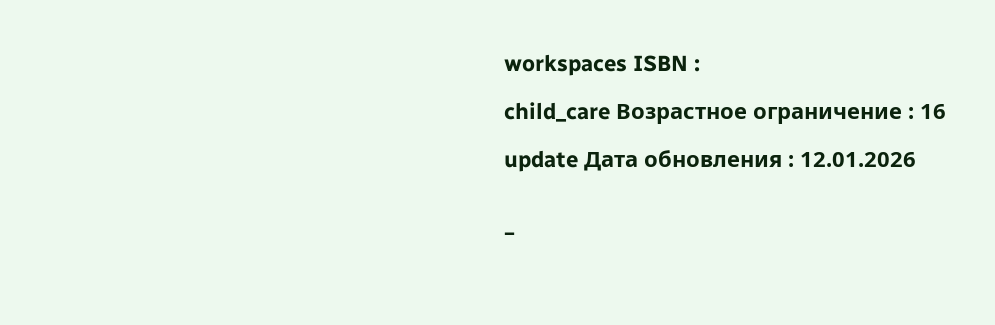workspaces ISBN :

child_care Возрастное ограничение : 16

update Дата обновления : 12.01.2026


–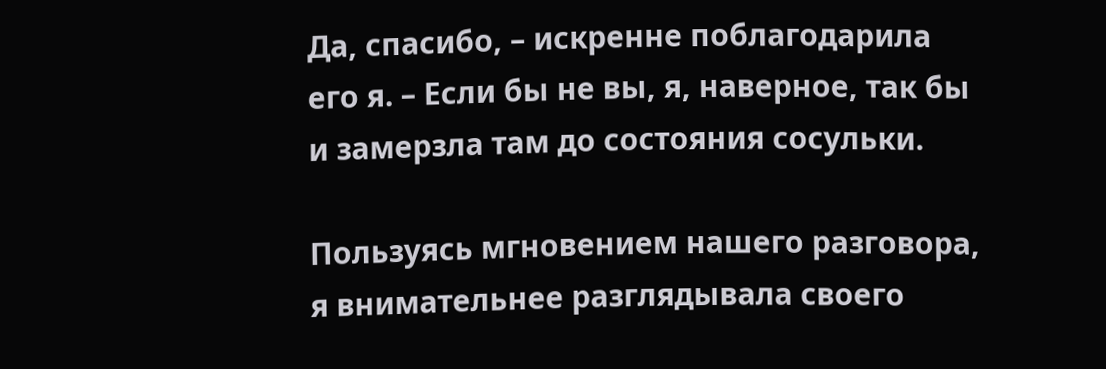Да, спасибо, – искренне поблагодарила его я. – Если бы не вы, я, наверное, так бы и замерзла там до состояния сосульки.

Пользуясь мгновением нашего разговора, я внимательнее разглядывала своего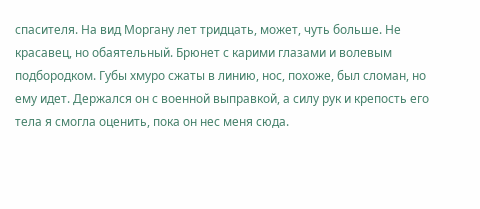спасителя. На вид Моргану лет тридцать, может, чуть больше. Не красавец, но обаятельный. Брюнет с карими глазами и волевым подбородком. Губы хмуро сжаты в линию, нос, похоже, был сломан, но ему идет. Держался он с военной выправкой, а силу рук и крепость его тела я смогла оценить, пока он нес меня сюда.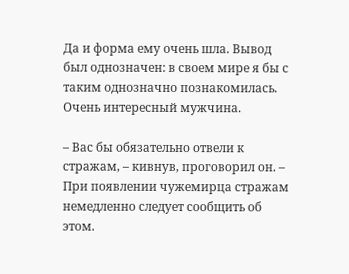Да и форма ему очень шла. Вывод был однозначен: в своем мире я бы с таким однозначно познакомилась. Очень интересный мужчина.

– Вас бы обязательно отвели к стражам, – кивнув, проговорил он. – При появлении чужемирца стражам немедленно следует сообщить об этом.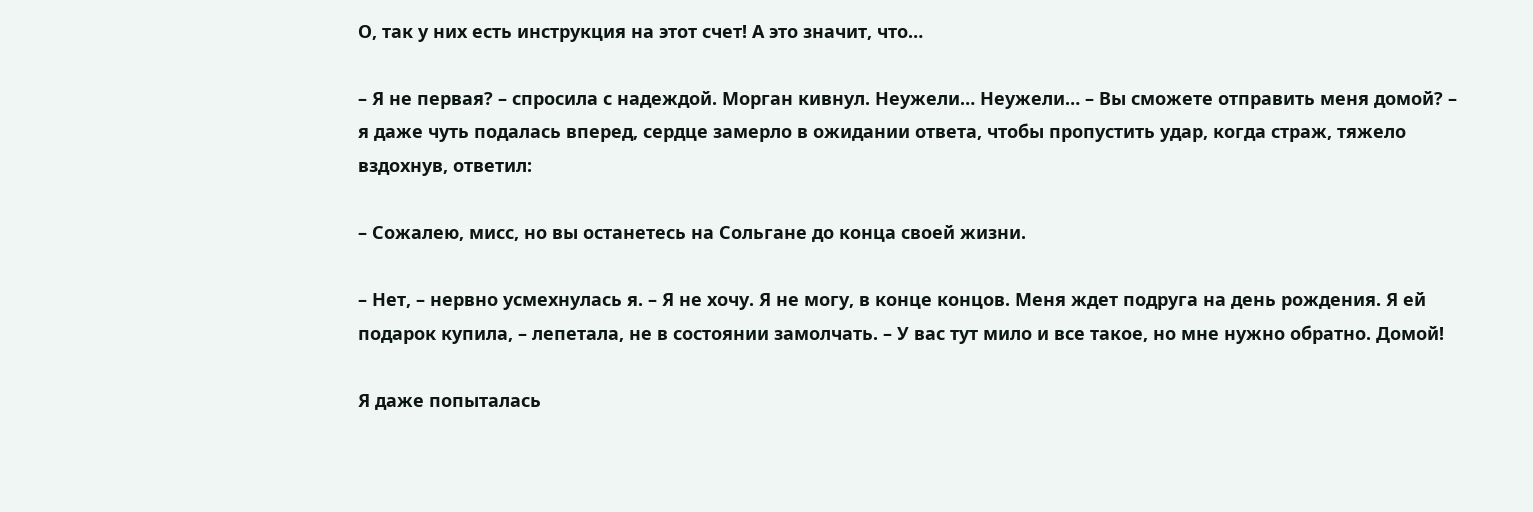О, так у них есть инструкция на этот счет! А это значит, что…

– Я не первая? – спросила с надеждой. Морган кивнул. Неужели… Неужели… – Вы сможете отправить меня домой? – я даже чуть подалась вперед, сердце замерло в ожидании ответа, чтобы пропустить удар, когда страж, тяжело вздохнув, ответил:

– Сожалею, мисс, но вы останетесь на Сольгане до конца своей жизни.

– Нет, – нервно усмехнулась я. – Я не хочу. Я не могу, в конце концов. Меня ждет подруга на день рождения. Я ей подарок купила, – лепетала, не в состоянии замолчать. – У вас тут мило и все такое, но мне нужно обратно. Домой!

Я даже попыталась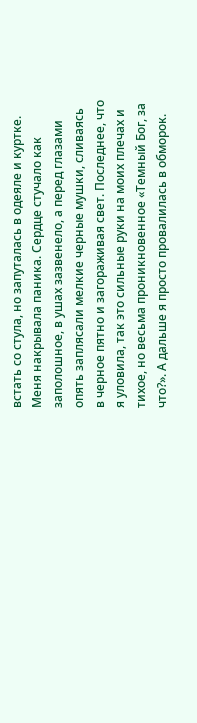встать со стула, но запуталась в одеяле и куртке. Меня накрывала паника. Сердце стучало как заполошное, в ушах зазвенело, а перед глазами опять заплясали мелкие черные мушки, сливаясь в черное пятно и загораживая свет. Последнее, что я уловила, так это сильные руки на моих плечах и тихое, но весьма проникновенное «Темный Бог, за что?». А дальше я просто провалилась в обморок.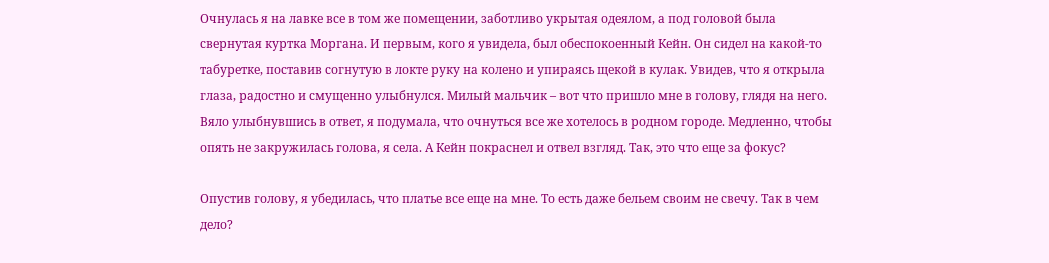Очнулась я на лавке все в том же помещении, заботливо укрытая одеялом, а под головой была свернутая куртка Моргана. И первым, кого я увидела, был обеспокоенный Кейн. Он сидел на какой-то табуретке, поставив согнутую в локте руку на колено и упираясь щекой в кулак. Увидев, что я открыла глаза, радостно и смущенно улыбнулся. Милый мальчик – вот что пришло мне в голову, глядя на него. Вяло улыбнувшись в ответ, я подумала, что очнуться все же хотелось в родном городе. Медленно, чтобы опять не закружилась голова, я села. А Кейн покраснел и отвел взгляд. Так, это что еще за фокус?

Опустив голову, я убедилась, что платье все еще на мне. То есть даже бельем своим не свечу. Так в чем дело?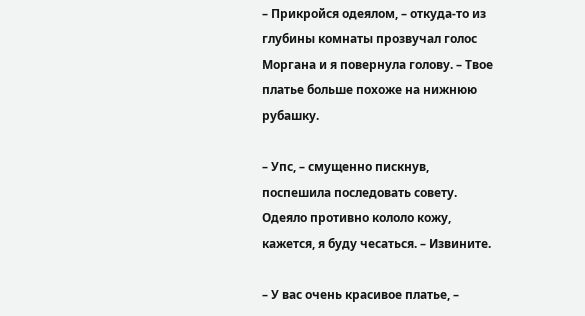– Прикройся одеялом, – откуда-то из глубины комнаты прозвучал голос Моргана и я повернула голову. – Твое платье больше похоже на нижнюю рубашку.

– Упс, – смущенно пискнув, поспешила последовать совету. Одеяло противно кололо кожу, кажется, я буду чесаться. – Извините.

– У вас очень красивое платье, –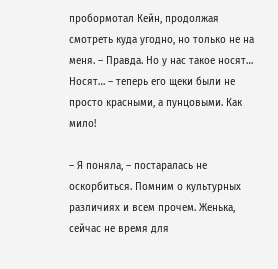пробормотал Кейн, продолжая смотреть куда угодно, но только не на меня. – Правда. Но у нас такое носят… Носят… – теперь его щеки были не просто красными, а пунцовыми. Как мило!

– Я поняла, – постаралась не оскорбиться. Помним о культурных различиях и всем прочем. Женька, сейчас не время для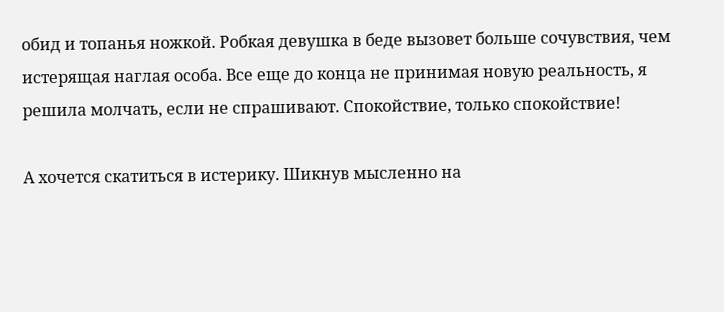обид и топанья ножкой. Робкая девушка в беде вызовет больше сочувствия, чем истерящая наглая особа. Все еще до конца не принимая новую реальность, я решила молчать, если не спрашивают. Спокойствие, только спокойствие!

А хочется скатиться в истерику. Шикнув мысленно на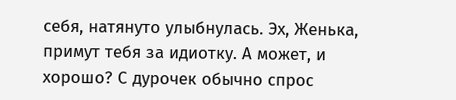себя, натянуто улыбнулась. Эх, Женька, примут тебя за идиотку. А может, и хорошо? С дурочек обычно спрос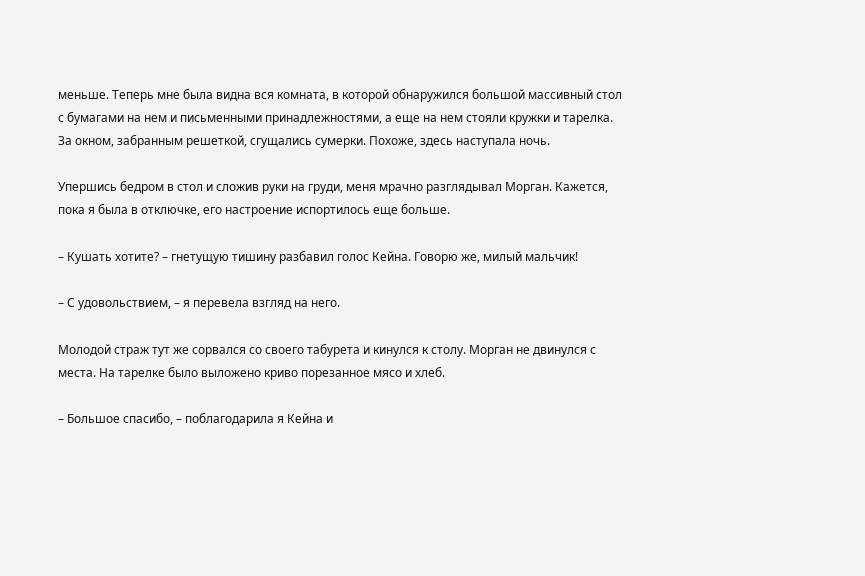меньше. Теперь мне была видна вся комната, в которой обнаружился большой массивный стол с бумагами на нем и письменными принадлежностями, а еще на нем стояли кружки и тарелка. За окном, забранным решеткой, сгущались сумерки. Похоже, здесь наступала ночь.

Упершись бедром в стол и сложив руки на груди, меня мрачно разглядывал Морган. Кажется, пока я была в отключке, его настроение испортилось еще больше.

– Кушать хотите? – гнетущую тишину разбавил голос Кейна. Говорю же, милый мальчик!

– С удовольствием, – я перевела взгляд на него.

Молодой страж тут же сорвался со своего табурета и кинулся к столу. Морган не двинулся с места. На тарелке было выложено криво порезанное мясо и хлеб.

– Большое спасибо, – поблагодарила я Кейна и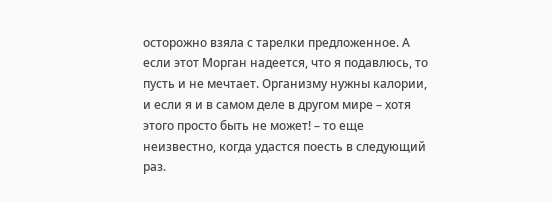осторожно взяла с тарелки предложенное. А если этот Морган надеется, что я подавлюсь, то пусть и не мечтает. Организму нужны калории, и если я и в самом деле в другом мире – хотя этого просто быть не может! – то еще неизвестно, когда удастся поесть в следующий раз.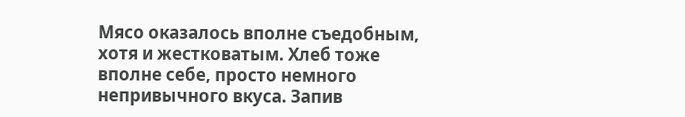Мясо оказалось вполне съедобным, хотя и жестковатым. Хлеб тоже вполне себе, просто немного непривычного вкуса. Запив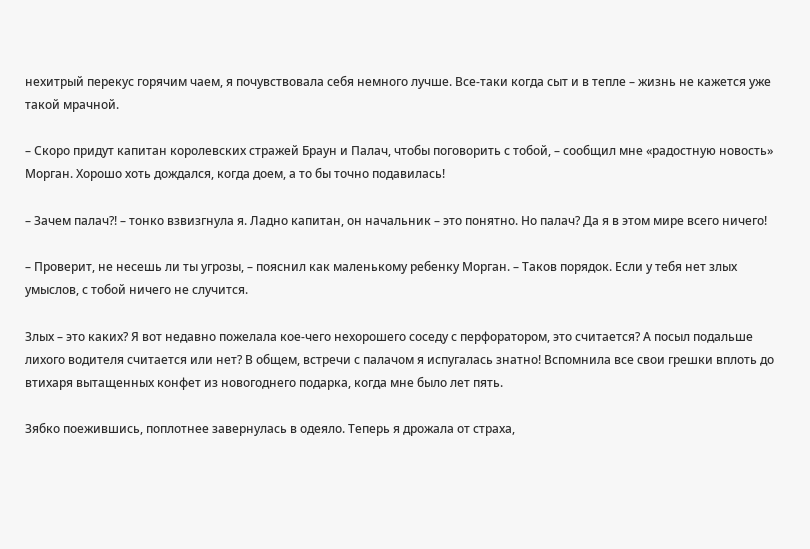нехитрый перекус горячим чаем, я почувствовала себя немного лучше. Все-таки когда сыт и в тепле – жизнь не кажется уже такой мрачной.

– Скоро придут капитан королевских стражей Браун и Палач, чтобы поговорить с тобой, – сообщил мне «радостную новость» Морган. Хорошо хоть дождался, когда доем, а то бы точно подавилась!

– Зачем палач?! – тонко взвизгнула я. Ладно капитан, он начальник – это понятно. Но палач? Да я в этом мире всего ничего!

– Проверит, не несешь ли ты угрозы, – пояснил как маленькому ребенку Морган. – Таков порядок. Если у тебя нет злых умыслов, с тобой ничего не случится.

Злых – это каких? Я вот недавно пожелала кое-чего нехорошего соседу с перфоратором, это считается? А посыл подальше лихого водителя считается или нет? В общем, встречи с палачом я испугалась знатно! Вспомнила все свои грешки вплоть до втихаря вытащенных конфет из новогоднего подарка, когда мне было лет пять.

Зябко поежившись, поплотнее завернулась в одеяло. Теперь я дрожала от страха,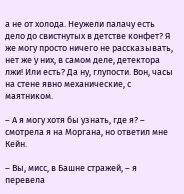а не от холода. Неужели палачу есть дело до свистнутых в детстве конфет? Я же могу просто ничего не рассказывать, нет же у них, в самом деле, детектора лжи! Или есть? Да ну, глупости. Вон, часы на стене явно механические, с маятником.

– А я могу хотя бы узнать, где я? – смотрела я на Моргана, но ответил мне Кейн.

– Вы, мисс, в Башне стражей, – я перевела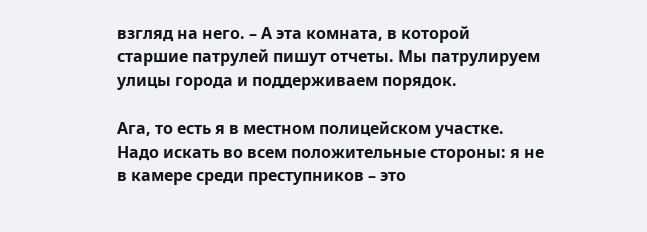взгляд на него. – А эта комната, в которой старшие патрулей пишут отчеты. Мы патрулируем улицы города и поддерживаем порядок.

Ага, то есть я в местном полицейском участке. Надо искать во всем положительные стороны: я не в камере среди преступников – это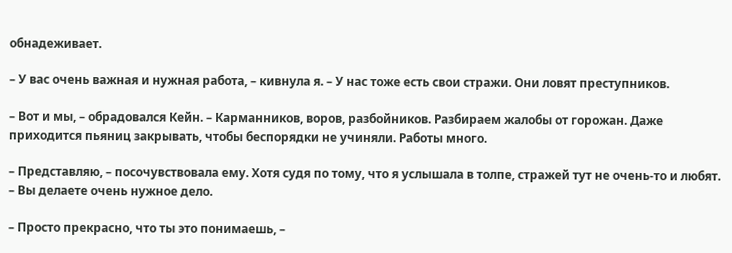обнадеживает.

– У вас очень важная и нужная работа, – кивнула я. – У нас тоже есть свои стражи. Они ловят преступников.

– Вот и мы, – обрадовался Кейн. – Карманников, воров, разбойников. Разбираем жалобы от горожан. Даже приходится пьяниц закрывать, чтобы беспорядки не учиняли. Работы много.

– Представляю, – посочувствовала ему. Хотя судя по тому, что я услышала в толпе, стражей тут не очень-то и любят. – Вы делаете очень нужное дело.

– Просто прекрасно, что ты это понимаешь, –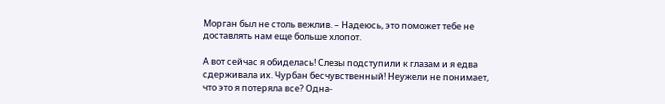Морган был не столь вежлив. – Надеюсь, это поможет тебе не доставлять нам еще больше хлопот.

А вот сейчас я обиделась! Слезы подступили к глазам и я едва сдерживала их. Чурбан бесчувственный! Неужели не понимает, что это я потеряла все? Одна-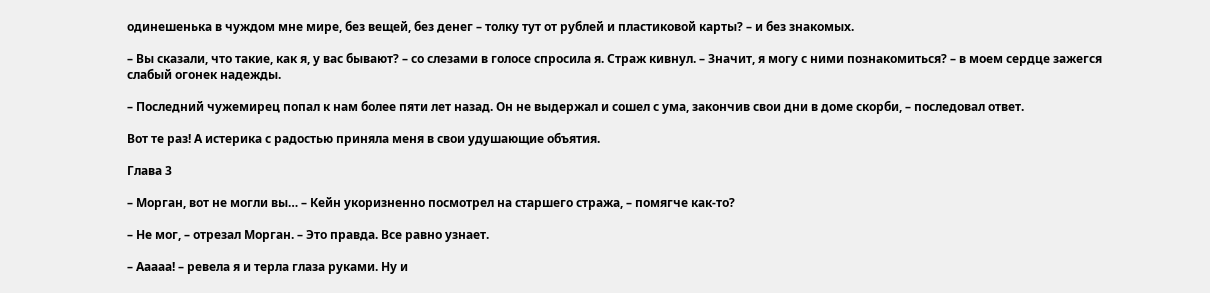одинешенька в чуждом мне мире, без вещей, без денег – толку тут от рублей и пластиковой карты? – и без знакомых.

– Вы сказали, что такие, как я, у вас бывают? – со слезами в голосе спросила я. Страж кивнул. – Значит, я могу с ними познакомиться? – в моем сердце зажегся слабый огонек надежды.

– Последний чужемирец попал к нам более пяти лет назад. Он не выдержал и сошел с ума, закончив свои дни в доме скорби, – последовал ответ.

Вот те раз! А истерика с радостью приняла меня в свои удушающие объятия.

Глава 3

– Морган, вот не могли вы… – Кейн укоризненно посмотрел на старшего стража, – помягче как-то?

– Не мог, – отрезал Морган. – Это правда. Все равно узнает.

– Ааааа! – ревела я и терла глаза руками. Ну и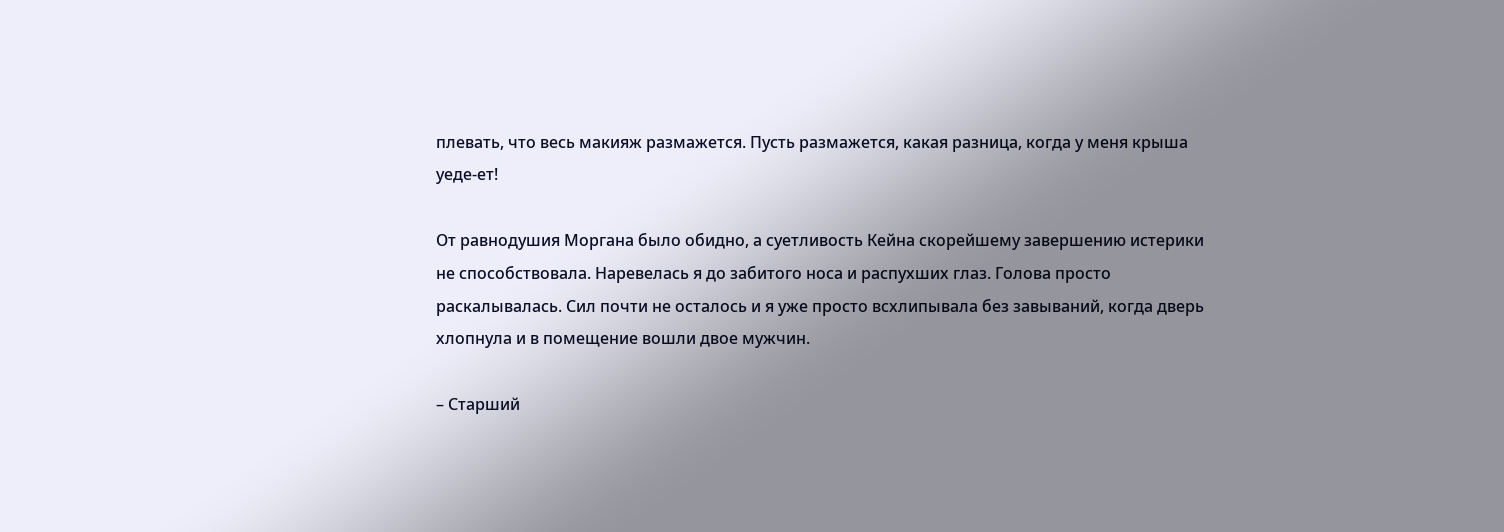плевать, что весь макияж размажется. Пусть размажется, какая разница, когда у меня крыша уеде-ет!

От равнодушия Моргана было обидно, а суетливость Кейна скорейшему завершению истерики не способствовала. Наревелась я до забитого носа и распухших глаз. Голова просто раскалывалась. Сил почти не осталось и я уже просто всхлипывала без завываний, когда дверь хлопнула и в помещение вошли двое мужчин.

– Старший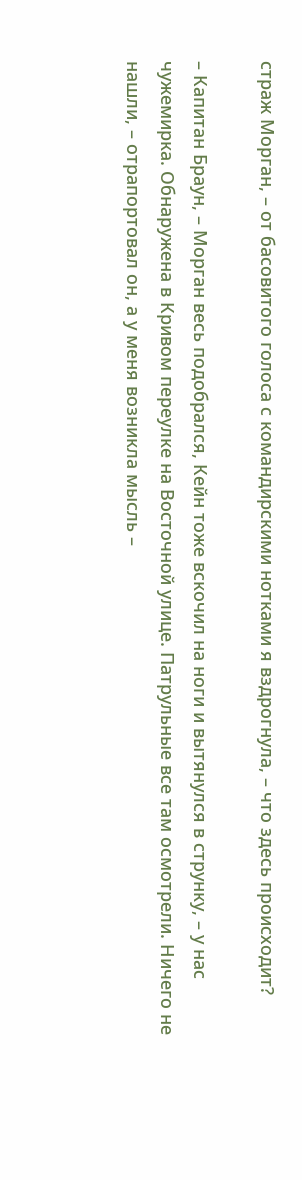страж Морган, – от басовитого голоса с командирскими нотками я вздрогнула, – что здесь происходит?

– Капитан Браун, – Морган весь подобрался, Кейн тоже вскочил на ноги и вытянулся в струнку, – у нас чужемирка. Обнаружена в Кривом переулке на Восточной улице. Патрульные все там осмотрели. Ничего не нашли, – отрапортовал он, а у меня возникла мысль –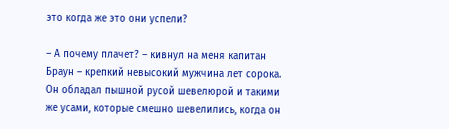это когда же это они успели?

– А почему плачет? – кивнул на меня капитан Браун – крепкий невысокий мужчина лет сорока. Он обладал пышной русой шевелюрой и такими же усами, которые смешно шевелились, когда он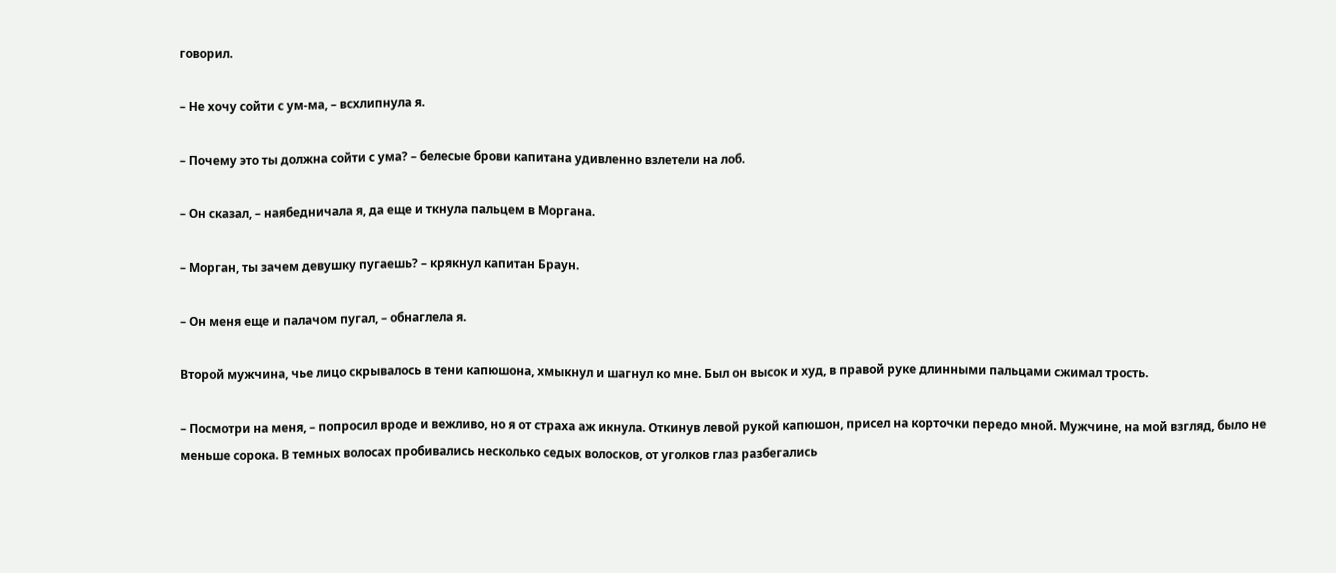говорил.

– Не хочу сойти с ум-ма, – всхлипнула я.

– Почему это ты должна сойти с ума? – белесые брови капитана удивленно взлетели на лоб.

– Он сказал, – наябедничала я, да еще и ткнула пальцем в Моргана.

– Морган, ты зачем девушку пугаешь? – крякнул капитан Браун.

– Он меня еще и палачом пугал, – обнаглела я.

Второй мужчина, чье лицо скрывалось в тени капюшона, хмыкнул и шагнул ко мне. Был он высок и худ, в правой руке длинными пальцами сжимал трость.

– Посмотри на меня, – попросил вроде и вежливо, но я от страха аж икнула. Откинув левой рукой капюшон, присел на корточки передо мной. Мужчине, на мой взгляд, было не меньше сорока. В темных волосах пробивались несколько седых волосков, от уголков глаз разбегались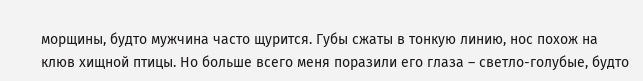морщины, будто мужчина часто щурится. Губы сжаты в тонкую линию, нос похож на клюв хищной птицы. Но больше всего меня поразили его глаза – светло-голубые, будто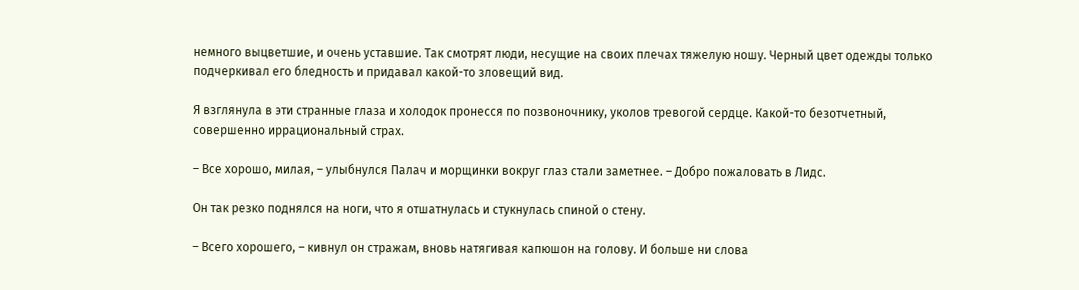немного выцветшие, и очень уставшие. Так смотрят люди, несущие на своих плечах тяжелую ношу. Черный цвет одежды только подчеркивал его бледность и придавал какой-то зловещий вид.

Я взглянула в эти странные глаза и холодок пронесся по позвоночнику, уколов тревогой сердце. Какой-то безотчетный, совершенно иррациональный страх.

– Все хорошо, милая, – улыбнулся Палач и морщинки вокруг глаз стали заметнее. – Добро пожаловать в Лидс.

Он так резко поднялся на ноги, что я отшатнулась и стукнулась спиной о стену.

– Всего хорошего, – кивнул он стражам, вновь натягивая капюшон на голову. И больше ни слова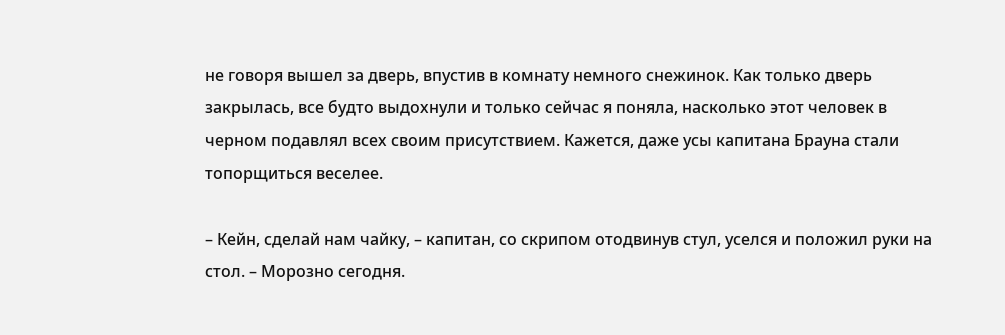не говоря вышел за дверь, впустив в комнату немного снежинок. Как только дверь закрылась, все будто выдохнули и только сейчас я поняла, насколько этот человек в черном подавлял всех своим присутствием. Кажется, даже усы капитана Брауна стали топорщиться веселее.

– Кейн, сделай нам чайку, – капитан, со скрипом отодвинув стул, уселся и положил руки на стол. – Морозно сегодня.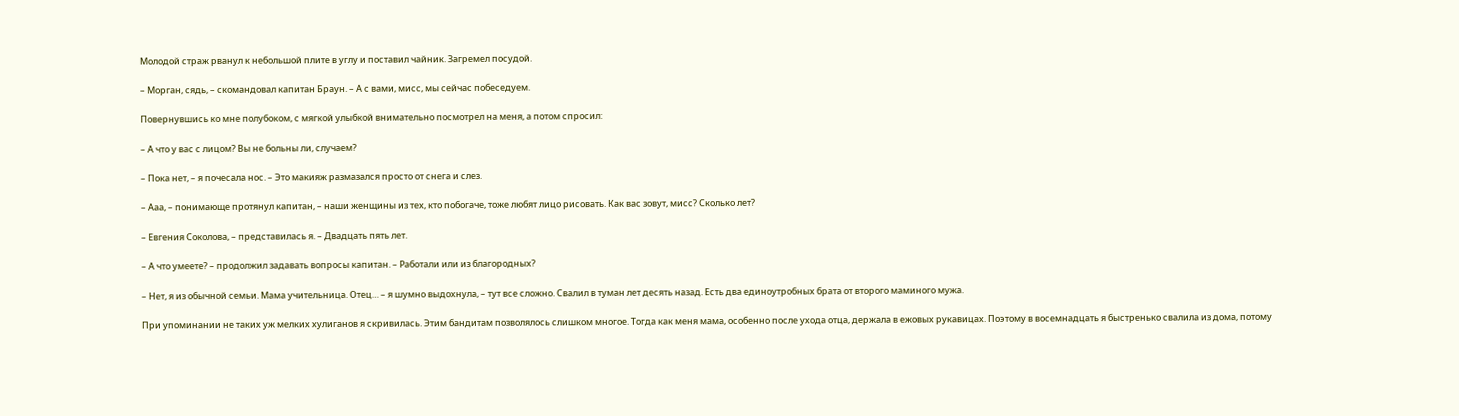Молодой страж рванул к небольшой плите в углу и поставил чайник. Загремел посудой.

– Морган, сядь, – скомандовал капитан Браун. – А с вами, мисс, мы сейчас побеседуем.

Повернувшись ко мне полубоком, с мягкой улыбкой внимательно посмотрел на меня, а потом спросил:

– А что у вас с лицом? Вы не больны ли, случаем?

– Пока нет, – я почесала нос. – Это макияж размазался просто от снега и слез.

– Ааа, – понимающе протянул капитан, – наши женщины из тех, кто побогаче, тоже любят лицо рисовать. Как вас зовут, мисс? Сколько лет?

– Евгения Соколова, – представилась я. – Двадцать пять лет.

– А что умеете? – продолжил задавать вопросы капитан. – Работали или из благородных?

– Нет, я из обычной семьи. Мама учительница. Отец… – я шумно выдохнула, – тут все сложно. Свалил в туман лет десять назад. Есть два единоутробных брата от второго маминого мужа.

При упоминании не таких уж мелких хулиганов я скривилась. Этим бандитам позволялось слишком многое. Тогда как меня мама, особенно после ухода отца, держала в ежовых рукавицах. Поэтому в восемнадцать я быстренько свалила из дома, потому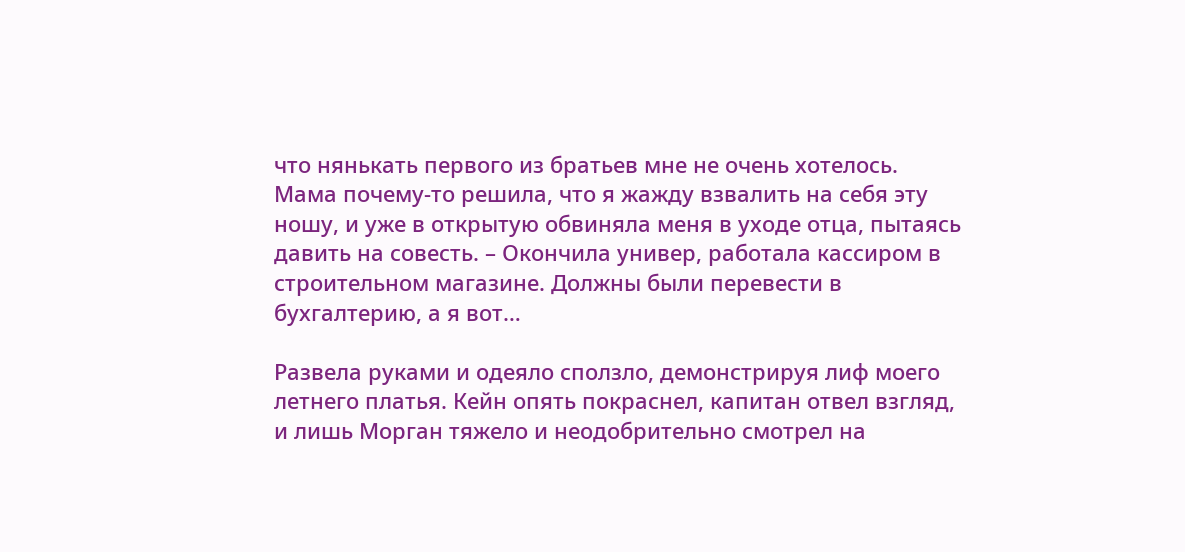что нянькать первого из братьев мне не очень хотелось. Мама почему-то решила, что я жажду взвалить на себя эту ношу, и уже в открытую обвиняла меня в уходе отца, пытаясь давить на совесть. – Окончила универ, работала кассиром в строительном магазине. Должны были перевести в бухгалтерию, а я вот…

Развела руками и одеяло сползло, демонстрируя лиф моего летнего платья. Кейн опять покраснел, капитан отвел взгляд, и лишь Морган тяжело и неодобрительно смотрел на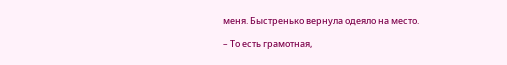меня. Быстренько вернула одеяло на место.

– То есть грамотная,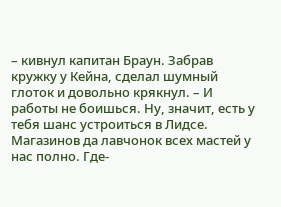– кивнул капитан Браун. Забрав кружку у Кейна, сделал шумный глоток и довольно крякнул. – И работы не боишься. Ну, значит, есть у тебя шанс устроиться в Лидсе. Магазинов да лавчонок всех мастей у нас полно. Где-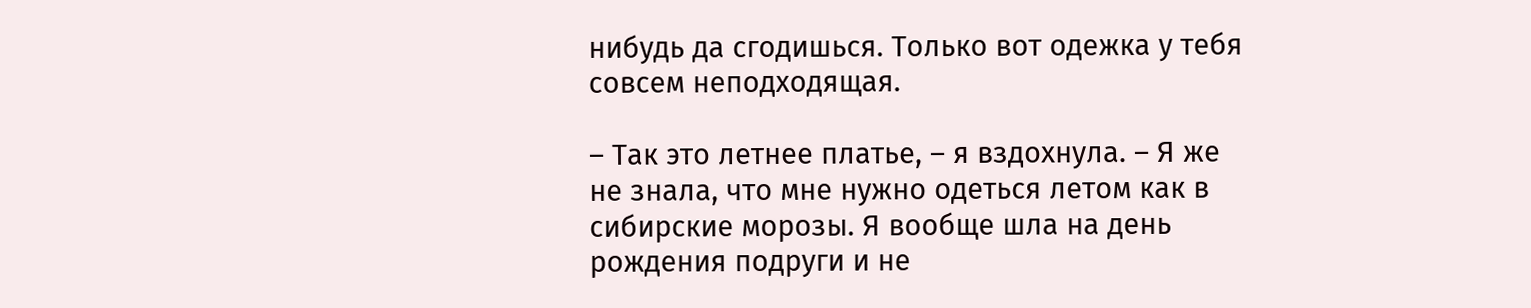нибудь да сгодишься. Только вот одежка у тебя совсем неподходящая.

– Так это летнее платье, – я вздохнула. – Я же не знала, что мне нужно одеться летом как в сибирские морозы. Я вообще шла на день рождения подруги и не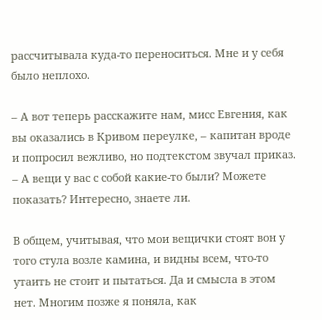рассчитывала куда-то переноситься. Мне и у себя было неплохо.

– А вот теперь расскажите нам, мисс Евгения, как вы оказались в Кривом переулке, – капитан вроде и попросил вежливо, но подтекстом звучал приказ. – А вещи у вас с собой какие-то были? Можете показать? Интересно, знаете ли.

В общем, учитывая, что мои вещички стоят вон у того стула возле камина, и видны всем, что-то утаить не стоит и пытаться. Да и смысла в этом нет. Многим позже я поняла, как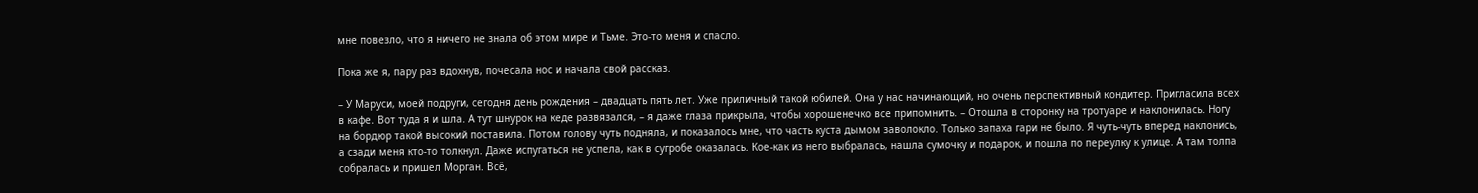мне повезло, что я ничего не знала об этом мире и Тьме. Это-то меня и спасло.

Пока же я, пару раз вдохнув, почесала нос и начала свой рассказ.

– У Маруси, моей подруги, сегодня день рождения – двадцать пять лет. Уже приличный такой юбилей. Она у нас начинающий, но очень перспективный кондитер. Пригласила всех в кафе. Вот туда я и шла. А тут шнурок на кеде развязался, – я даже глаза прикрыла, чтобы хорошенечко все припомнить. – Отошла в сторонку на тротуаре и наклонилась. Ногу на бордюр такой высокий поставила. Потом голову чуть подняла, и показалось мне, что часть куста дымом заволокло. Только запаха гари не было. Я чуть-чуть вперед наклонись, а сзади меня кто-то толкнул. Даже испугаться не успела, как в сугробе оказалась. Кое-как из него выбралась, нашла сумочку и подарок, и пошла по переулку к улице. А там толпа собралась и пришел Морган. Всё,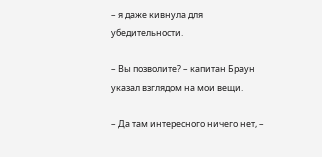– я даже кивнула для убедительности.

– Вы позволите? – капитан Браун указал взглядом на мои вещи.

– Да там интересного ничего нет, –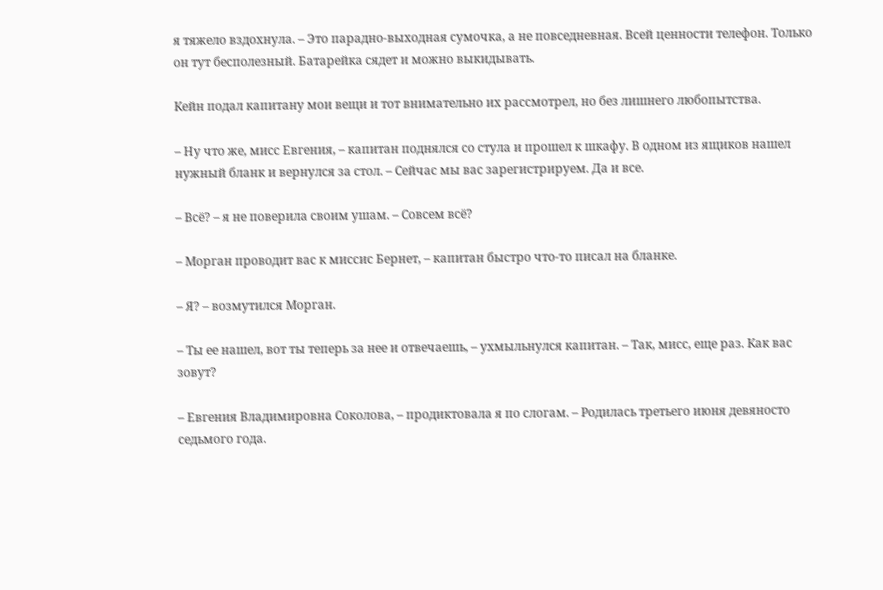я тяжело вздохнула. – Это парадно-выходная сумочка, а не повседневная. Всей ценности телефон. Только он тут бесполезный. Батарейка сядет и можно выкидывать.

Кейн подал капитану мои вещи и тот внимательно их рассмотрел, но без лишнего любопытства.

– Ну что же, мисс Евгения, – капитан поднялся со стула и прошел к шкафу. В одном из ящиков нашел нужный бланк и вернулся за стол. – Сейчас мы вас зарегистрируем. Да и все.

– Всё? – я не поверила своим ушам. – Совсем всё?

– Морган проводит вас к миссис Бернет, – капитан быстро что-то писал на бланке.

– Я? – возмутился Морган.

– Ты ее нашел, вот ты теперь за нее и отвечаешь, – ухмыльнулся капитан. – Так, мисс, еще раз. Как вас зовут?

– Евгения Владимировна Соколова, – продиктовала я по слогам. – Родилась третьего июня девяносто седьмого года.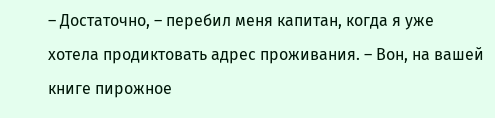– Достаточно, – перебил меня капитан, когда я уже хотела продиктовать адрес проживания. – Вон, на вашей книге пирожное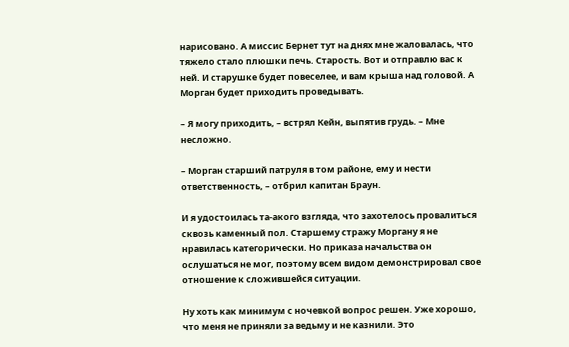нарисовано. А миссис Бернет тут на днях мне жаловалась, что тяжело стало плюшки печь. Старость. Вот и отправлю вас к ней. И старушке будет повеселее, и вам крыша над головой. А Морган будет приходить проведывать.

– Я могу приходить, – встрял Кейн, выпятив грудь. – Мне несложно.

– Морган старший патруля в том районе, ему и нести ответственность, – отбрил капитан Браун.

И я удостоилась та-акого взгляда, что захотелось провалиться сквозь каменный пол. Старшему стражу Моргану я не нравилась категорически. Но приказа начальства он ослушаться не мог, поэтому всем видом демонстрировал свое отношение к сложившейся ситуации.

Ну хоть как минимум с ночевкой вопрос решен. Уже хорошо, что меня не приняли за ведьму и не казнили. Это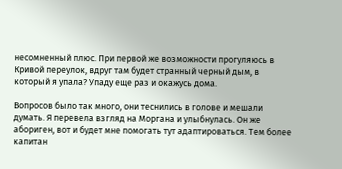несомненный плюс. При первой же возможности прогуляюсь в Кривой переулок, вдруг там будет странный черный дым, в который я упала? Упаду еще раз и окажусь дома.

Вопросов было так много, они теснились в голове и мешали думать. Я перевела взгляд на Моргана и улыбнулась. Он же абориген, вот и будет мне помогать тут адаптироваться. Тем более капитан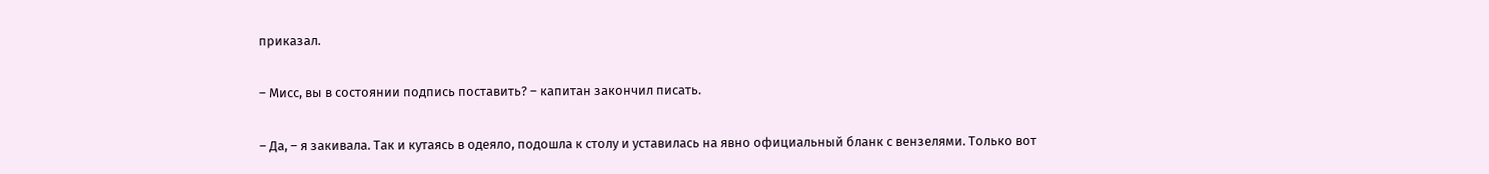приказал.

– Мисс, вы в состоянии подпись поставить? – капитан закончил писать.

– Да, – я закивала. Так и кутаясь в одеяло, подошла к столу и уставилась на явно официальный бланк с вензелями. Только вот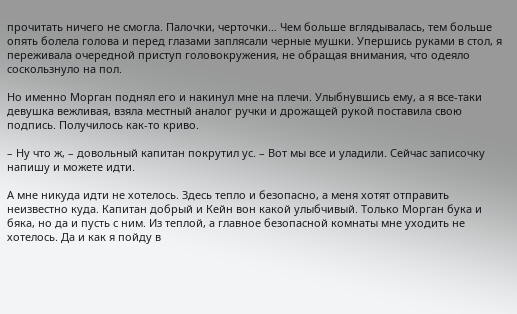прочитать ничего не смогла. Палочки, черточки… Чем больше вглядывалась, тем больше опять болела голова и перед глазами заплясали черные мушки. Упершись руками в стол, я переживала очередной приступ головокружения, не обращая внимания, что одеяло соскользнуло на пол.

Но именно Морган поднял его и накинул мне на плечи. Улыбнувшись ему, а я все-таки девушка вежливая, взяла местный аналог ручки и дрожащей рукой поставила свою подпись. Получилось как-то криво.

– Ну что ж, – довольный капитан покрутил ус. – Вот мы все и уладили. Сейчас записочку напишу и можете идти.

А мне никуда идти не хотелось. Здесь тепло и безопасно, а меня хотят отправить неизвестно куда. Капитан добрый и Кейн вон какой улыбчивый. Только Морган бука и бяка, но да и пусть с ним. Из теплой, а главное безопасной комнаты мне уходить не хотелось. Да и как я пойду в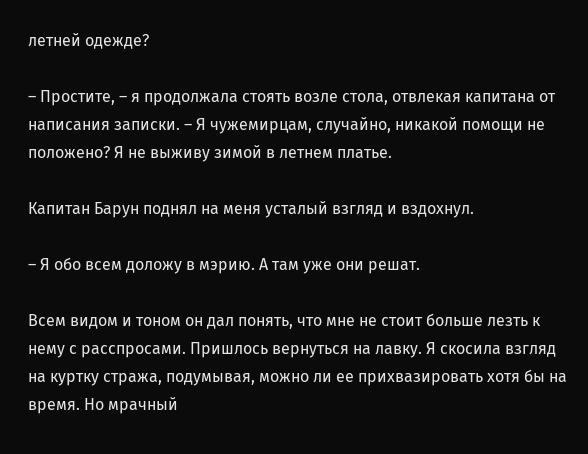летней одежде?

– Простите, – я продолжала стоять возле стола, отвлекая капитана от написания записки. – Я чужемирцам, случайно, никакой помощи не положено? Я не выживу зимой в летнем платье.

Капитан Барун поднял на меня усталый взгляд и вздохнул.

– Я обо всем доложу в мэрию. А там уже они решат.

Всем видом и тоном он дал понять, что мне не стоит больше лезть к нему с расспросами. Пришлось вернуться на лавку. Я скосила взгляд на куртку стража, подумывая, можно ли ее прихвазировать хотя бы на время. Но мрачный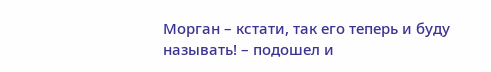Морган – кстати, так его теперь и буду называть! – подошел и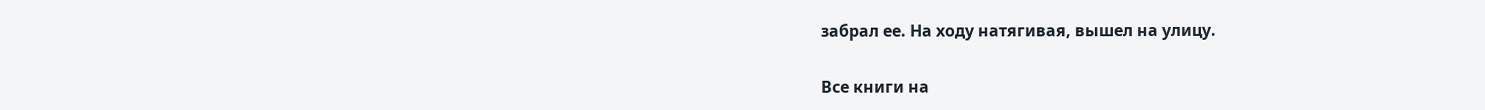забрал ее. На ходу натягивая, вышел на улицу.

Все книги на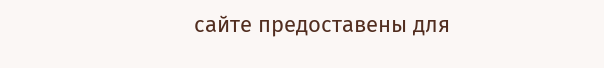сайте предоставены для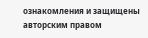ознакомления и защищены авторским правом